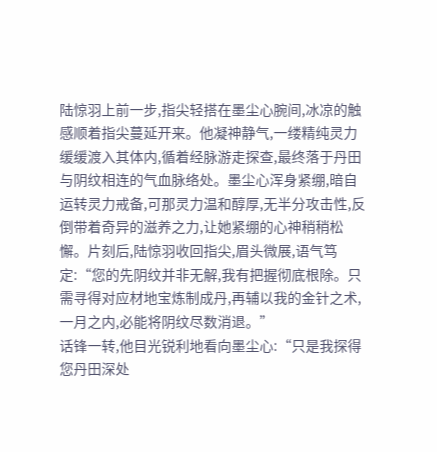陆惊羽上前一步,指尖轻搭在墨尘心腕间,冰凉的触感顺着指尖蔓延开来。他凝神静气,一缕精纯灵力缓缓渡入其体内,循着经脉游走探查,最终落于丹田与阴纹相连的气血脉络处。墨尘心浑身紧绷,暗自运转灵力戒备,可那灵力温和醇厚,无半分攻击性,反倒带着奇异的滋养之力,让她紧绷的心神稍稍松懈。片刻后,陆惊羽收回指尖,眉头微展,语气笃定:“您的先阴纹并非无解,我有把握彻底根除。只需寻得对应材地宝炼制成丹,再辅以我的金针之术,一月之内,必能将阴纹尽数消退。”
话锋一转,他目光锐利地看向墨尘心:“只是我探得您丹田深处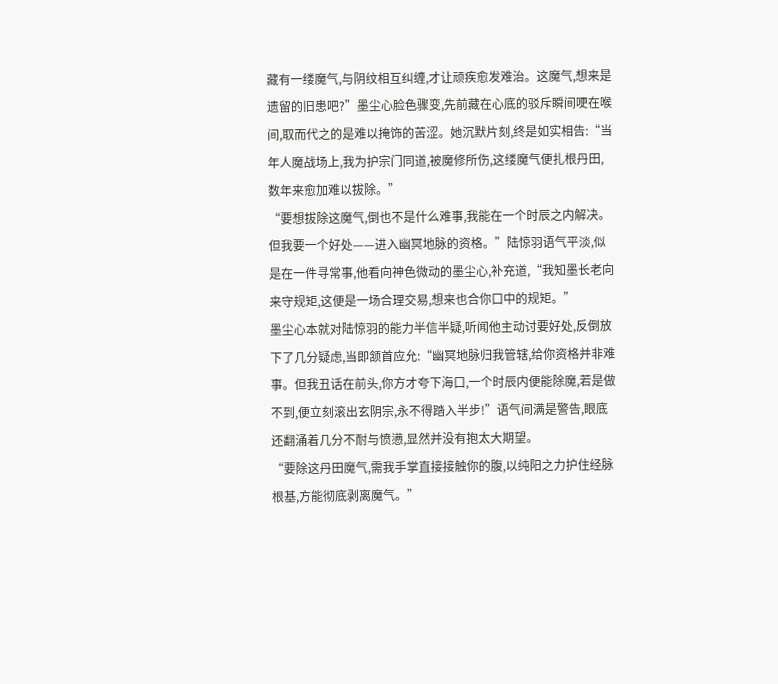藏有一缕魔气,与阴纹相互纠缠,才让顽疾愈发难治。这魔气,想来是遗留的旧患吧?”墨尘心脸色骤变,先前藏在心底的驳斥瞬间哽在喉间,取而代之的是难以掩饰的苦涩。她沉默片刻,终是如实相告:“当年人魔战场上,我为护宗门同道,被魔修所伤,这缕魔气便扎根丹田,数年来愈加难以拔除。”
“要想拔除这魔气,倒也不是什么难事,我能在一个时辰之内解决。但我要一个好处——进入幽冥地脉的资格。”陆惊羽语气平淡,似是在一件寻常事,他看向神色微动的墨尘心,补充道,“我知墨长老向来守规矩,这便是一场合理交易,想来也合你口中的规矩。”
墨尘心本就对陆惊羽的能力半信半疑,听闻他主动讨要好处,反倒放下了几分疑虑,当即颔首应允:“幽冥地脉归我管辖,给你资格并非难事。但我丑话在前头,你方才夸下海口,一个时辰内便能除魔,若是做不到,便立刻滚出玄阴宗,永不得踏入半步!”语气间满是警告,眼底还翻涌着几分不耐与愤懑,显然并没有抱太大期望。
“要除这丹田魔气,需我手掌直接接触你的腹,以纯阳之力护住经脉根基,方能彻底剥离魔气。”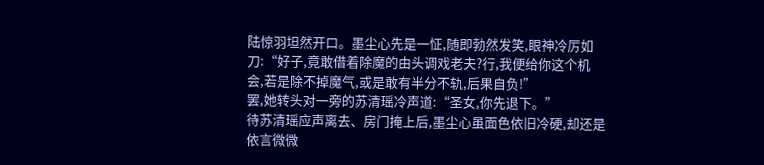陆惊羽坦然开口。墨尘心先是一怔,随即勃然发笑,眼神冷厉如刀:“好子,竟敢借着除魔的由头调戏老夫?行,我便给你这个机会,若是除不掉魔气,或是敢有半分不轨,后果自负!”
罢,她转头对一旁的苏清瑶冷声道:“圣女,你先退下。”
待苏清瑶应声离去、房门掩上后,墨尘心虽面色依旧冷硬,却还是依言微微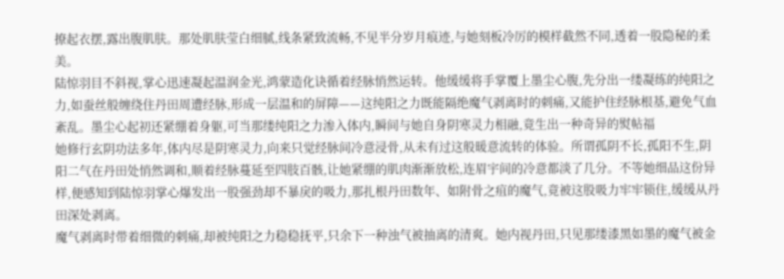撩起衣摆,露出腹肌肤。那处肌肤莹白细腻,线条紧致流畅,不见半分岁月痕迹,与她刻板冷厉的模样截然不同,透着一股隐秘的柔美。
陆惊羽目不斜视,掌心迅速凝起温润金光,鸿蒙造化诀循着经脉悄然运转。他缓缓将手掌覆上墨尘心腹,先分出一缕凝练的纯阳之力,如蚕丝般缠绕住丹田周遭经脉,形成一层温和的屏障——这纯阳之力既能隔绝魔气剥离时的刺痛,又能护住经脉根基,避免气血紊乱。墨尘心起初还紧绷着身躯,可当那缕纯阳之力渗入体内,瞬间与她自身阴寒灵力相融,竟生出一种奇异的熨帖福
她修行玄阴功法多年,体内尽是阴寒灵力,向来只觉经脉间冷意浸骨,从未有过这般暖意流转的体验。所谓孤阴不长,孤阳不生,阴阳二气在丹田处悄然调和,顺着经脉蔓延至四肢百骸,让她紧绷的肌肉渐渐放松,连眉宇间的冷意都淡了几分。不等她细品这份异样,便感知到陆惊羽掌心爆发出一股强劲却不暴戾的吸力,那扎根丹田数年、如附骨之疽的魔气,竟被这股吸力牢牢锁住,缓缓从丹田深处剥离。
魔气剥离时带着细微的刺痛,却被纯阳之力稳稳抚平,只余下一种浊气被抽离的清爽。她内视丹田,只见那缕漆黑如墨的魔气被金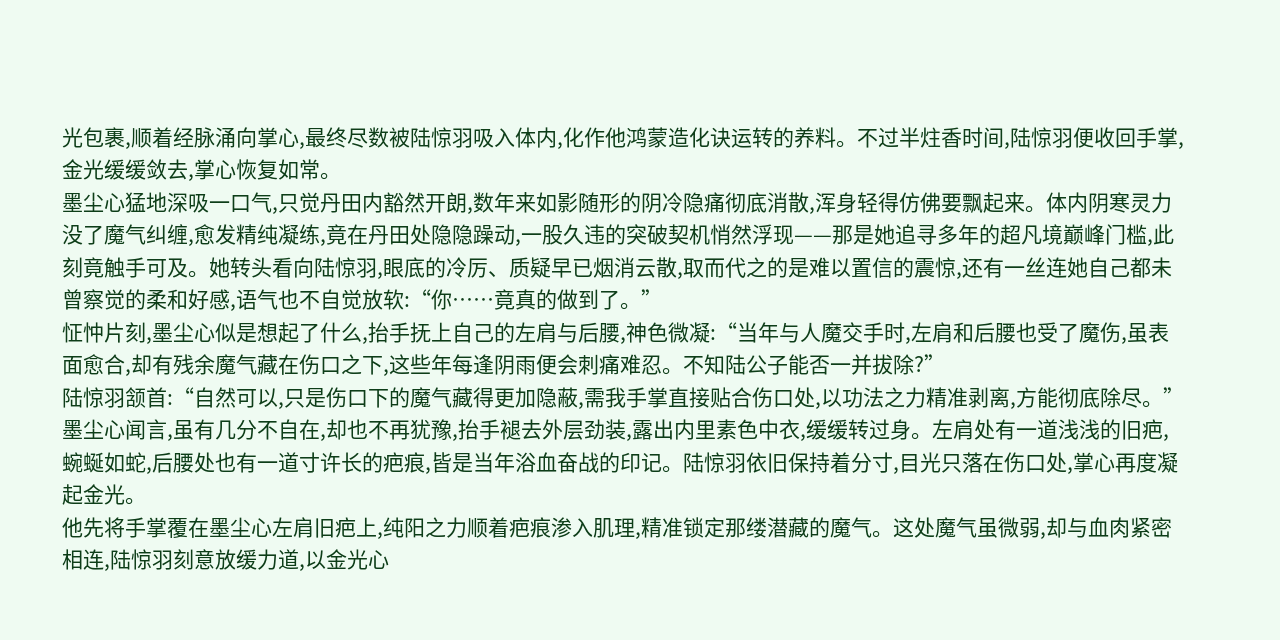光包裹,顺着经脉涌向掌心,最终尽数被陆惊羽吸入体内,化作他鸿蒙造化诀运转的养料。不过半炷香时间,陆惊羽便收回手掌,金光缓缓敛去,掌心恢复如常。
墨尘心猛地深吸一口气,只觉丹田内豁然开朗,数年来如影随形的阴冷隐痛彻底消散,浑身轻得仿佛要飘起来。体内阴寒灵力没了魔气纠缠,愈发精纯凝练,竟在丹田处隐隐躁动,一股久违的突破契机悄然浮现——那是她追寻多年的超凡境巅峰门槛,此刻竟触手可及。她转头看向陆惊羽,眼底的冷厉、质疑早已烟消云散,取而代之的是难以置信的震惊,还有一丝连她自己都未曾察觉的柔和好感,语气也不自觉放软:“你……竟真的做到了。”
怔忡片刻,墨尘心似是想起了什么,抬手抚上自己的左肩与后腰,神色微凝:“当年与人魔交手时,左肩和后腰也受了魔伤,虽表面愈合,却有残余魔气藏在伤口之下,这些年每逢阴雨便会刺痛难忍。不知陆公子能否一并拔除?”
陆惊羽颔首:“自然可以,只是伤口下的魔气藏得更加隐蔽,需我手掌直接贴合伤口处,以功法之力精准剥离,方能彻底除尽。”
墨尘心闻言,虽有几分不自在,却也不再犹豫,抬手褪去外层劲装,露出内里素色中衣,缓缓转过身。左肩处有一道浅浅的旧疤,蜿蜒如蛇,后腰处也有一道寸许长的疤痕,皆是当年浴血奋战的印记。陆惊羽依旧保持着分寸,目光只落在伤口处,掌心再度凝起金光。
他先将手掌覆在墨尘心左肩旧疤上,纯阳之力顺着疤痕渗入肌理,精准锁定那缕潜藏的魔气。这处魔气虽微弱,却与血肉紧密相连,陆惊羽刻意放缓力道,以金光心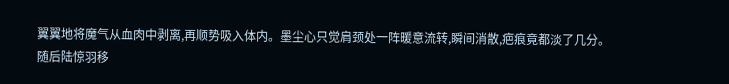翼翼地将魔气从血肉中剥离,再顺势吸入体内。墨尘心只觉肩颈处一阵暖意流转,瞬间消散,疤痕竟都淡了几分。
随后陆惊羽移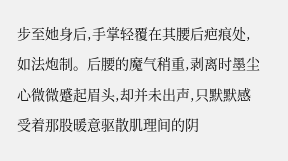步至她身后,手掌轻覆在其腰后疤痕处,如法炮制。后腰的魔气稍重,剥离时墨尘心微微蹙起眉头,却并未出声,只默默感受着那股暖意驱散肌理间的阴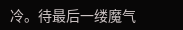冷。待最后一缕魔气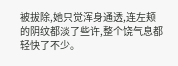被拔除,她只觉浑身通透,连左颊的阴纹都淡了些许,整个饶气息都轻快了不少。